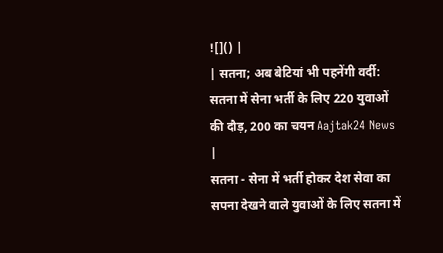![]() |
| सतना; अब बेटियां भी पहनेंगी वर्दी: सतना में सेना भर्ती के लिए 220 युवाओं की दौड़, 200 का चयन Aajtak24 News |
सतना - सेना में भर्ती होकर देश सेवा का सपना देखने वाले युवाओं के लिए सतना में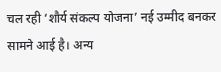चल रही ‘शौर्य संकल्प योजना’ नई उम्मीद बनकर सामने आई है। अन्य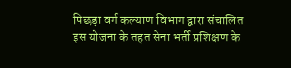पिछड़ा वर्ग कल्याण विभाग द्वारा संचालित इस योजना के तहत सेना भर्ती प्रशिक्षण के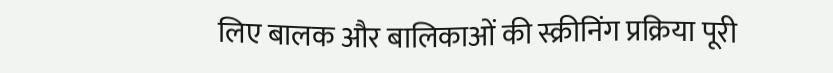लिए बालक और बालिकाओं की स्क्रीनिंग प्रक्रिया पूरी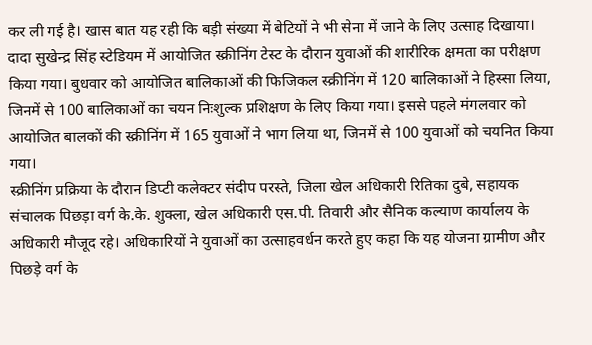कर ली गई है। खास बात यह रही कि बड़ी संख्या में बेटियों ने भी सेना में जाने के लिए उत्साह दिखाया।
दादा सुखेन्द्र सिंह स्टेडियम में आयोजित स्क्रीनिंग टेस्ट के दौरान युवाओं की शारीरिक क्षमता का परीक्षण किया गया। बुधवार को आयोजित बालिकाओं की फिजिकल स्क्रीनिंग में 120 बालिकाओं ने हिस्सा लिया, जिनमें से 100 बालिकाओं का चयन निःशुल्क प्रशिक्षण के लिए किया गया। इससे पहले मंगलवार को आयोजित बालकों की स्क्रीनिंग में 165 युवाओं ने भाग लिया था, जिनमें से 100 युवाओं को चयनित किया गया।
स्क्रीनिंग प्रक्रिया के दौरान डिप्टी कलेक्टर संदीप परस्ते, जिला खेल अधिकारी रितिका दुबे, सहायक संचालक पिछड़ा वर्ग के.के. शुक्ला, खेल अधिकारी एस.पी. तिवारी और सैनिक कल्याण कार्यालय के अधिकारी मौजूद रहे। अधिकारियों ने युवाओं का उत्साहवर्धन करते हुए कहा कि यह योजना ग्रामीण और पिछड़े वर्ग के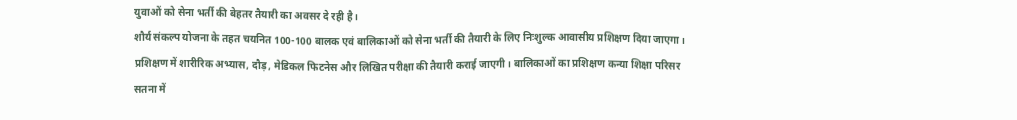युवाओं को सेना भर्ती की बेहतर तैयारी का अवसर दे रही है।
शौर्य संकल्प योजना के तहत चयनित 100-100 बालक एवं बालिकाओं को सेना भर्ती की तैयारी के लिए निःशुल्क आवासीय प्रशिक्षण दिया जाएगा। प्रशिक्षण में शारीरिक अभ्यास, दौड़, मेडिकल फिटनेस और लिखित परीक्षा की तैयारी कराई जाएगी। बालिकाओं का प्रशिक्षण कन्या शिक्षा परिसर सतना में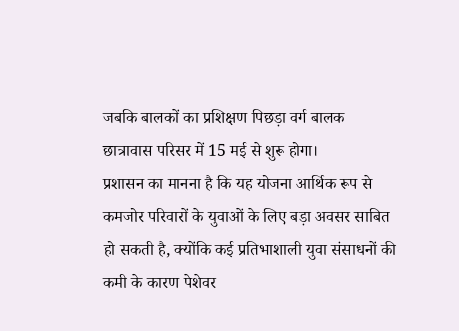जबकि बालकों का प्रशिक्षण पिछड़ा वर्ग बालक छात्रावास परिसर में 15 मई से शुरू होगा।
प्रशासन का मानना है कि यह योजना आर्थिक रूप से कमजोर परिवारों के युवाओं के लिए बड़ा अवसर साबित हो सकती है, क्योंकि कई प्रतिभाशाली युवा संसाधनों की कमी के कारण पेशेवर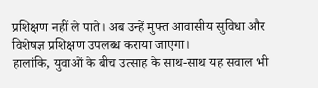प्रशिक्षण नहीं ले पाते। अब उन्हें मुफ्त आवासीय सुविधा और विशेषज्ञ प्रशिक्षण उपलब्ध कराया जाएगा।
हालांकि, युवाओं के बीच उत्साह के साथ-साथ यह सवाल भी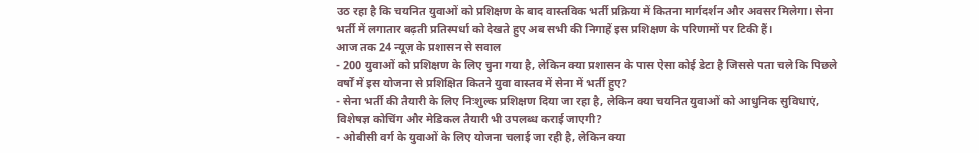उठ रहा है कि चयनित युवाओं को प्रशिक्षण के बाद वास्तविक भर्ती प्रक्रिया में कितना मार्गदर्शन और अवसर मिलेगा। सेना भर्ती में लगातार बढ़ती प्रतिस्पर्धा को देखते हुए अब सभी की निगाहें इस प्रशिक्षण के परिणामों पर टिकी हैं।
आज तक 24 न्यूज़ के प्रशासन से सवाल
- 200 युवाओं को प्रशिक्षण के लिए चुना गया है, लेकिन क्या प्रशासन के पास ऐसा कोई डेटा है जिससे पता चले कि पिछले वर्षों में इस योजना से प्रशिक्षित कितने युवा वास्तव में सेना में भर्ती हुए?
- सेना भर्ती की तैयारी के लिए निःशुल्क प्रशिक्षण दिया जा रहा है, लेकिन क्या चयनित युवाओं को आधुनिक सुविधाएं, विशेषज्ञ कोचिंग और मेडिकल तैयारी भी उपलब्ध कराई जाएगी?
- ओबीसी वर्ग के युवाओं के लिए योजना चलाई जा रही है, लेकिन क्या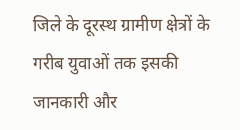जिले के दूरस्थ ग्रामीण क्षेत्रों के गरीब युवाओं तक इसकी जानकारी और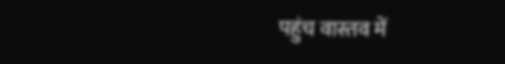पहुंच वास्तव में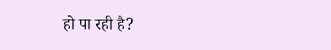हो पा रही है?